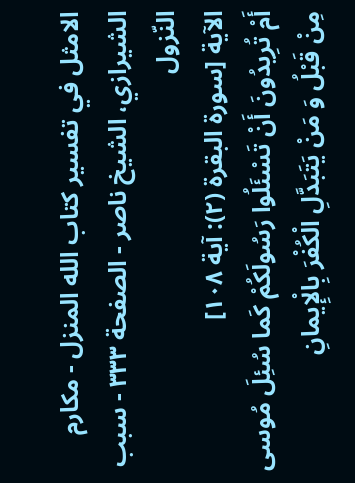الامثل في تفسير كتاب الله المنزل - مكارم الشيرازي، الشيخ ناصر - الصفحة ٣٣٣ - سبب النّزول
الآية [سورة البقرة (٢): آية ١٠٨]
أَمْ تُرِيدُونَ أَنْ تَسْئَلُوا رَسُولَكُمْ كَما سُئِلَ مُوسى مِنْ قَبْلُ وَ مَنْ يَتَبَدَّلِ الْكُفْرَ بِالْإِيمانِ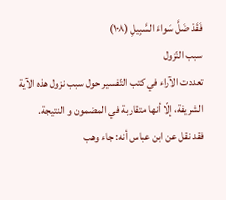فَقَدْ ضَلَّ سَواءَ السَّبِيلِ (١٠٨)
سبب النّزول
تعددت الآراء في كتب التّفسير حول سبب نزول هذه الآية الشريفة، إلّا أنها متقاربة في المضمون و النتيجة.
فقد نقل عن ابن عباس أنه: جاء وهب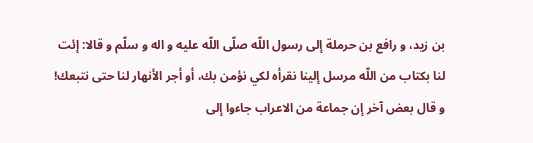بن زيد، و رافع بن حرملة إلى رسول اللّه صلّى اللّه عليه و اله و سلّم و قالا: إئت لنا بكتاب من اللّه مرسل إلينا نقرأه لكي نؤمن بك، أو أجر الأنهار لنا حتى نتبعك! و قال بعض آخر إن جماعة من الاعراب جاءوا إلى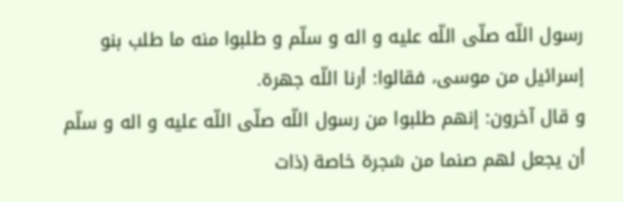رسول اللّه صلّى اللّه عليه و اله و سلّم و طلبوا منه ما طلب بنو إسرائيل من موسى، فقالوا: أرنا اللّه جهرة.
و قال آخرون: إنهم طلبوا من رسول اللّه صلّى اللّه عليه و اله و سلّم أن يجعل لهم صنما من شجرة خاصة (ذات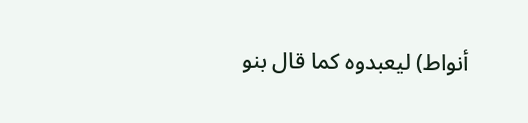أنواط) ليعبدوه كما قال بنو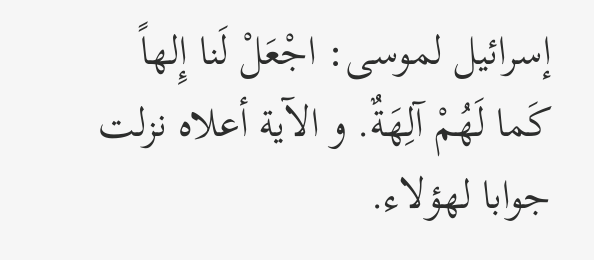إسرائيل لموسى: اجْعَلْ لَنا إِلهاً كَما لَهُمْ آلِهَةٌ. و الآية أعلاه نزلت جوابا لهؤلاء.